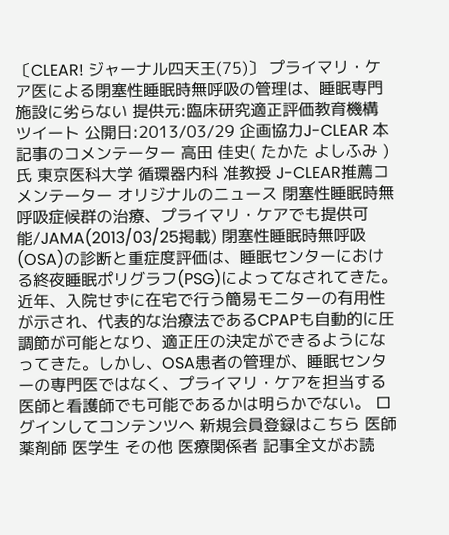〔CLEAR! ジャーナル四天王(75)〕 プライマリ・ケア医による閉塞性睡眠時無呼吸の管理は、睡眠専門施設に劣らない 提供元:臨床研究適正評価教育機構 ツイート 公開日:2013/03/29 企画協力J-CLEAR 本記事のコメンテーター 高田 佳史( たかた よしふみ ) 氏 東京医科大学 循環器内科 准教授 J-CLEAR推薦コメンテーター オリジナルのニュース 閉塞性睡眠時無呼吸症候群の治療、プライマリ・ケアでも提供可能/JAMA(2013/03/25掲載) 閉塞性睡眠時無呼吸(OSA)の診断と重症度評価は、睡眠センターにおける終夜睡眠ポリグラフ(PSG)によってなされてきた。近年、入院せずに在宅で行う簡易モニターの有用性が示され、代表的な治療法であるCPAPも自動的に圧調節が可能となり、適正圧の決定ができるようになってきた。しかし、OSA患者の管理が、睡眠センターの専門医ではなく、プライマリ・ケアを担当する医師と看護師でも可能であるかは明らかでない。 ログインしてコンテンツへ 新規会員登録はこちら 医師 薬剤師 医学生 その他 医療関係者 記事全文がお読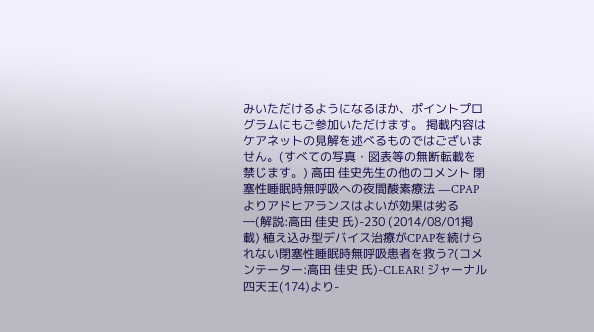みいただけるようになるほか、ポイントプログラムにもご参加いただけます。 掲載内容はケアネットの見解を述べるものではございません。(すべての写真・図表等の無断転載を禁じます。) 高田 佳史先生の他のコメント 閉塞性睡眠時無呼吸への夜間酸素療法 ―CPAPよりアドヒアランスはよいが効果は劣る―(解説:高田 佳史 氏)-230 (2014/08/01掲載) 植え込み型デバイス治療がCPAPを続けられない閉塞性睡眠時無呼吸患者を救う?(コメンテーター:高田 佳史 氏)-CLEAR! ジャーナル四天王(174)より-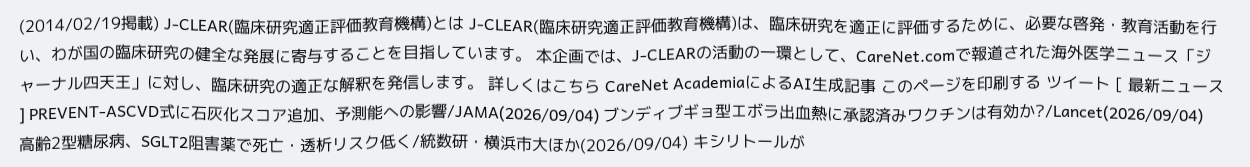(2014/02/19掲載) J-CLEAR(臨床研究適正評価教育機構)とは J-CLEAR(臨床研究適正評価教育機構)は、臨床研究を適正に評価するために、必要な啓発・教育活動を行い、わが国の臨床研究の健全な発展に寄与することを目指しています。 本企画では、J-CLEARの活動の一環として、CareNet.comで報道された海外医学ニュース「ジャーナル四天王」に対し、臨床研究の適正な解釈を発信します。 詳しくはこちら CareNet AcademiaによるAI生成記事 このページを印刷する ツイート [ 最新ニュース ] PREVENT-ASCVD式に石灰化スコア追加、予測能への影響/JAMA(2026/09/04) ブンディブギョ型エボラ出血熱に承認済みワクチンは有効か?/Lancet(2026/09/04) 高齢2型糖尿病、SGLT2阻害薬で死亡・透析リスク低く/統数研・横浜市大ほか(2026/09/04) キシリトールが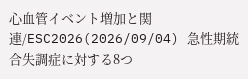心血管イベント増加と関連/ESC2026(2026/09/04) 急性期統合失調症に対する8つ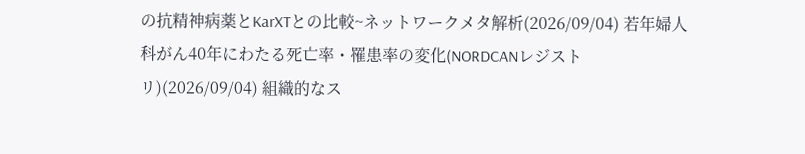の抗精神病薬とKarXTとの比較~ネットワークメタ解析(2026/09/04) 若年婦人科がん40年にわたる死亡率・罹患率の変化(NORDCANレジストリ)(2026/09/04) 組織的なス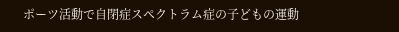ポーツ活動で自閉症スペクトラム症の子どもの運動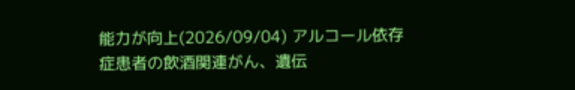能力が向上(2026/09/04) アルコール依存症患者の飲酒関連がん、遺伝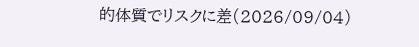的体質でリスクに差(2026/09/04)